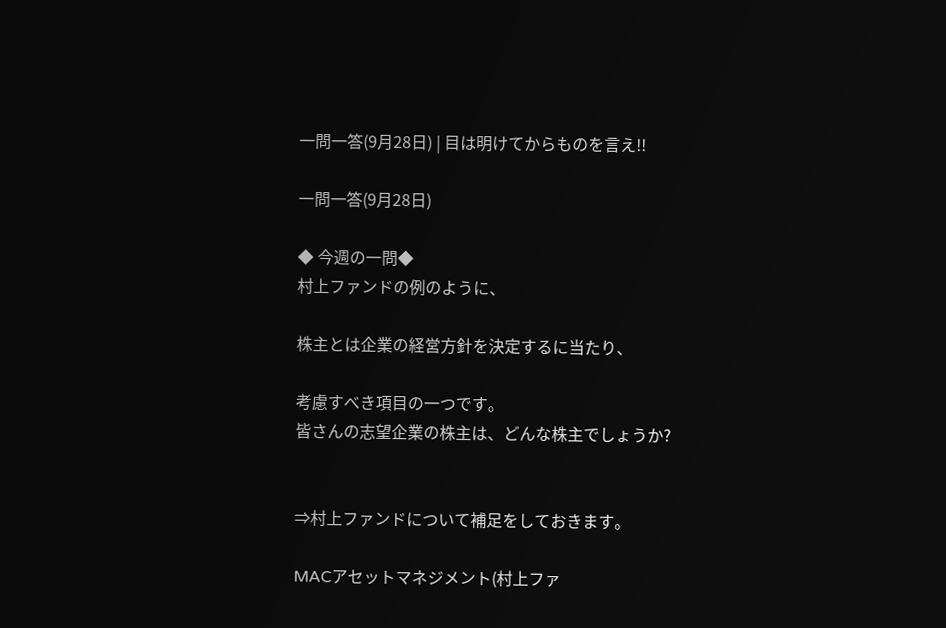一問一答(9月28日) | 目は明けてからものを言え!!

一問一答(9月28日)

◆ 今週の一問◆
村上ファンドの例のように、

株主とは企業の経営方針を決定するに当たり、

考慮すべき項目の一つです。
皆さんの志望企業の株主は、どんな株主でしょうか?


⇒村上ファンドについて補足をしておきます。

MACアセットマネジメント(村上ファ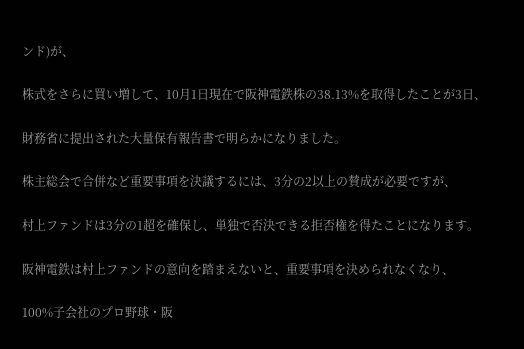ンド)が、

株式をさらに買い増して、10月1日現在で阪神電鉄株の38.13%を取得したことが3日、

財務省に提出された大量保有報告書で明らかになりました。

株主総会で合併など重要事項を決議するには、3分の2以上の賛成が必要ですが、

村上ファンドは3分の1超を確保し、単独で否決できる拒否権を得たことになります。

阪神電鉄は村上ファンドの意向を踏まえないと、重要事項を決められなくなり、

100%子会社のプロ野球・阪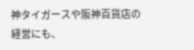神タイガースや阪神百貨店の経営にも、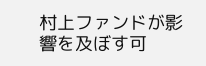村上ファンドが影響を及ぼす可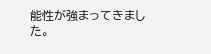能性が強まってきました。